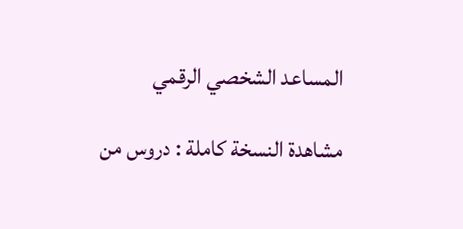المساعد الشخصي الرقمي

مشاهدة النسخة كاملة : دروس من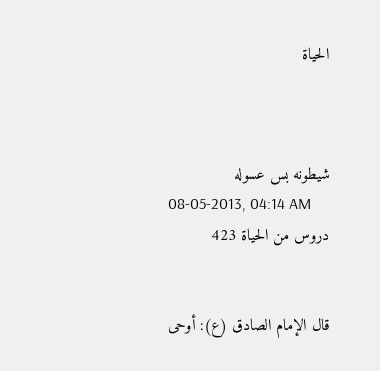الحياة



شيطونه بس عسوله
08-05-2013, 04:14 AM
دروس من الحياة 423


قال الإمام الصادق (ع): أوحى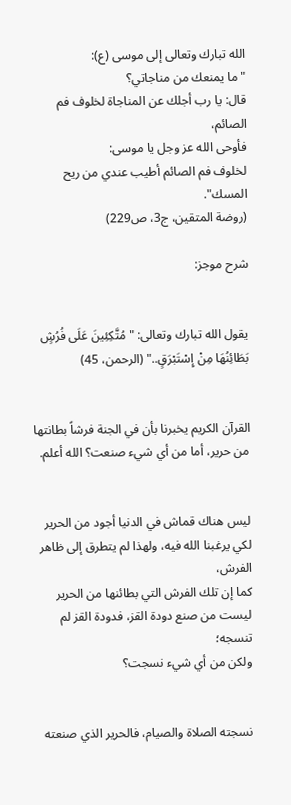الله تبارك وتعالى إلى موسى (ع):
"ما يمنعك من مناجاتي؟
قال: يا رب أجلك عن المناجاة لخلوف فم الصائم،
فأوحى الله عز وجل يا موسى:
لخلوف فم الصائم أطيب عندي من ريح المسك".
(روضة المتقين، ج3، ص229)

شرح موجز:


يقول الله تبارك وتعالى: "مُتَّكِئِينَ عَلَى فُرُشٍ بَطَائِنُهَا مِنْ إِسْتَبْرَقٍ.." (الرحمن، 45)


القرآن الكريم يخبرنا بأن في الجنة فرشاً بطانتها من حرير، أما من أي شيء صنعت؟ الله أعلم.


ليس هناك قماش في الدنيا أجود من الحرير لكي يرغبنا الله فيه، ولهذا لم يتطرق إلى ظاهر الفرش،
كما إن تلك الفرش التي بطائنها من الحرير ليست من صنع دودة القز، فدودة القز لم تنسجه؛
ولكن من أي شيء نسجت؟


نسجته الصلاة والصيام، فالحرير الذي صنعته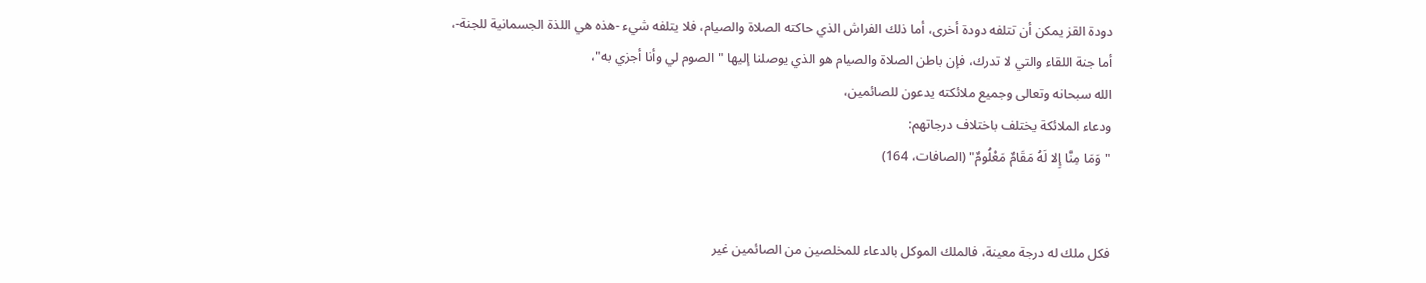دودة القز يمكن أن تتلفه دودة أخرى، أما ذلك الفراش الذي حاكته الصلاة والصيام، فلا يتلفه شيء -هذه هي اللذة الجسمانية للجنة-،
أما جنة اللقاء والتي لا تدرك، فإن باطن الصلاة والصيام هو الذي يوصلنا إليها "الصوم لي وأنا أجزي به"،
الله سبحانه وتعالى وجميع ملائكته يدعون للصائمين،
ودعاء الملائكة يختلف باختلاف درجاتهم:
"وَمَا مِنَّا إِلا لَهُ مَقَامٌ مَعْلُومٌ" (الصافات، 164)


فكل ملك له درجة معينة، فالملك الموكل بالدعاء للمخلصين من الصائمين غير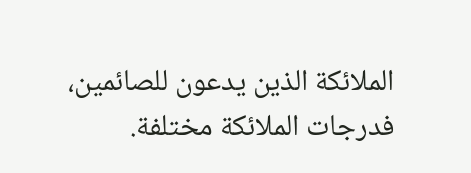الملائكة الذين يدعون للصائمين، فدرجات الملائكة مختلفة.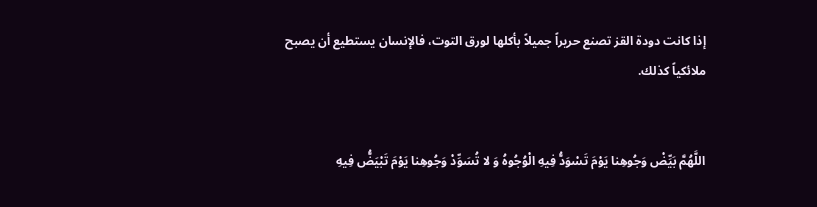إذا كانت دودة القز تصنع حريراً جميلاً بأكلها لورق التوت، فالإنسان يستطيع أن يصبح ملائكياً كذلك.


اللَّهُمَّ بَيِّضْ وَجُوهِنا يَوْمَ تَسْوَدُّ فِيهِ الْوُجُوهُ وَ لا تُسَوِّدْ وَجُوهِنا يَوْمَ تَبْيَضُّ فِيهِ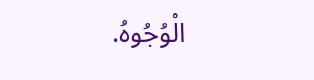الْوُجُوهُ.